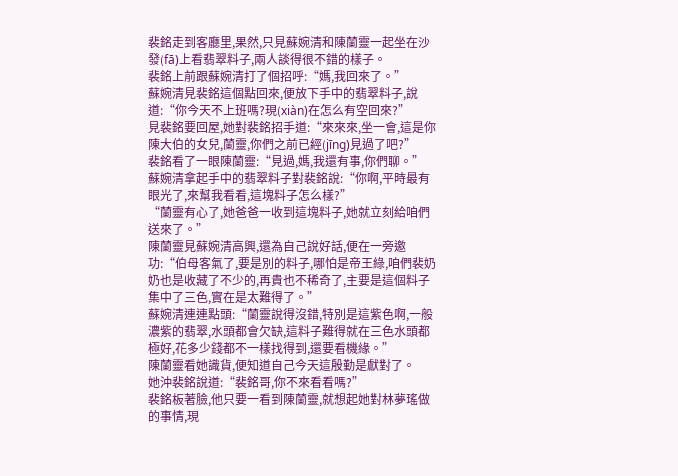裴銘走到客廳里,果然,只見蘇婉清和陳蘭靈一起坐在沙發(fā)上看翡翠料子,兩人談得很不錯的樣子。
裴銘上前跟蘇婉清打了個招呼:“媽,我回來了。”
蘇婉清見裴銘這個點回來,便放下手中的翡翠料子,說道:“你今天不上班嗎?現(xiàn)在怎么有空回來?”
見裴銘要回屋,她對裴銘招手道:“來來來,坐一會,這是你陳大伯的女兒,蘭靈,你們之前已經(jīng)見過了吧?”
裴銘看了一眼陳蘭靈:“見過,媽,我還有事,你們聊。”
蘇婉清拿起手中的翡翠料子對裴銘說:“你啊,平時最有眼光了,來幫我看看,這塊料子怎么樣?”
“蘭靈有心了,她爸爸一收到這塊料子,她就立刻給咱們送來了。”
陳蘭靈見蘇婉清高興,還為自己說好話,便在一旁邀功:“伯母客氣了,要是別的料子,哪怕是帝王綠,咱們裴奶奶也是收藏了不少的,再貴也不稀奇了,主要是這個料子集中了三色,實在是太難得了。”
蘇婉清連連點頭:“蘭靈說得沒錯,特別是這紫色啊,一般濃紫的翡翠,水頭都會欠缺,這料子難得就在三色水頭都極好,花多少錢都不一樣找得到,還要看機緣。”
陳蘭靈看她識貨,便知道自己今天這殷勤是獻對了。
她沖裴銘說道:“裴銘哥,你不來看看嗎?”
裴銘板著臉,他只要一看到陳蘭靈,就想起她對林夢瑤做的事情,現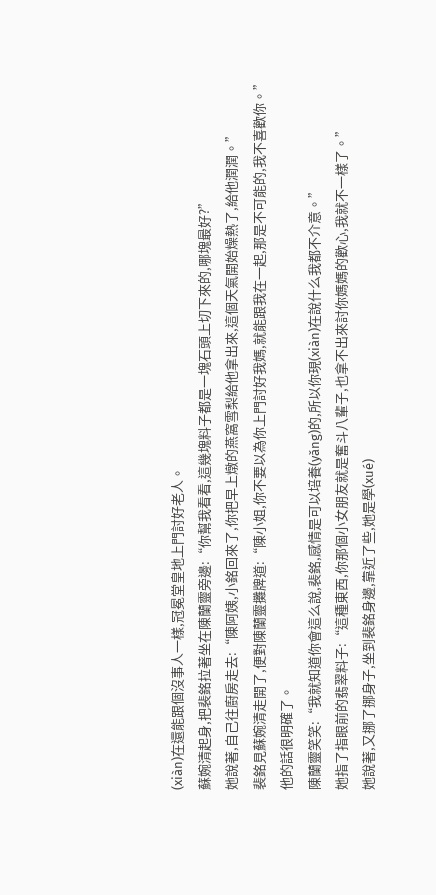(xiàn)在還能跟個沒事人一樣,冠冕堂皇地上門討好老人。
蘇婉清起身,把裴銘拉著坐在陳蘭靈旁邊:“你幫我看看,這幾塊料子都是一塊石頭上切下來的,哪塊最好?”
她說著,自己往廚房走去:“陳阿姨,小銘回來了,你把早上燉的燕窩雪梨給他拿出來,這個天氣開始燥熱了,給他潤潤。”
裴銘見蘇婉清走開了,便對陳蘭靈攤牌道:“陳小姐,你不要以為你上門討好我媽,就能跟我在一起,那是不可能的,我不喜歡你。”
他的話很明確了。
陳蘭靈笑笑:“我就知道你會這么說,裴銘,感情是可以培養(yǎng)的,所以你現(xiàn)在說什么我都不介意。”
她指了指眼前的翡翠料子:“這種東西,你那個小女朋友就是奮斗八輩子,也拿不出來討你媽媽的歡心,我就不一樣了。”
她說著,又挪了挪身子,坐到裴銘身邊,靠近了些,她是學(xué)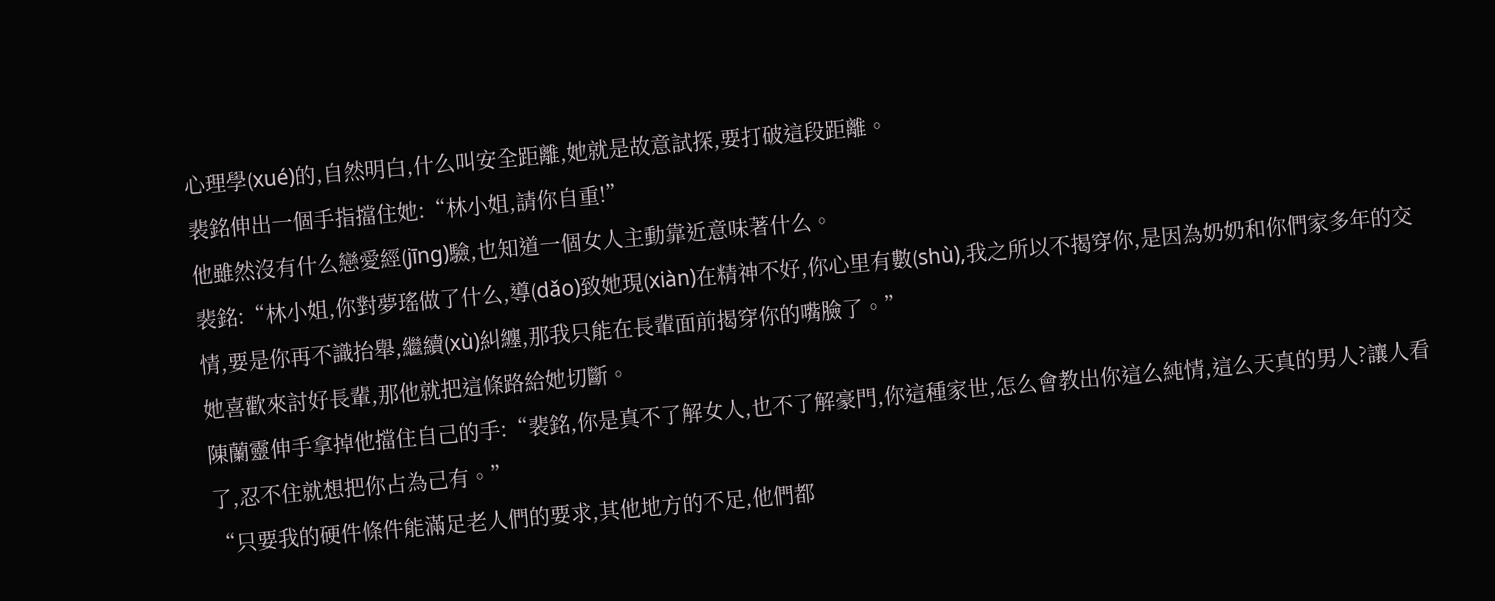心理學(xué)的,自然明白,什么叫安全距離,她就是故意試探,要打破這段距離。
裴銘伸出一個手指擋住她:“林小姐,請你自重!”
他雖然沒有什么戀愛經(jīng)驗,也知道一個女人主動靠近意味著什么。
裴銘:“林小姐,你對夢瑤做了什么,導(dǎo)致她現(xiàn)在精神不好,你心里有數(shù),我之所以不揭穿你,是因為奶奶和你們家多年的交情,要是你再不識抬舉,繼續(xù)糾纏,那我只能在長輩面前揭穿你的嘴臉了。”
她喜歡來討好長輩,那他就把這條路給她切斷。
陳蘭靈伸手拿掉他擋住自己的手:“裴銘,你是真不了解女人,也不了解豪門,你這種家世,怎么會教出你這么純情,這么天真的男人?讓人看了,忍不住就想把你占為己有。”
“只要我的硬件條件能滿足老人們的要求,其他地方的不足,他們都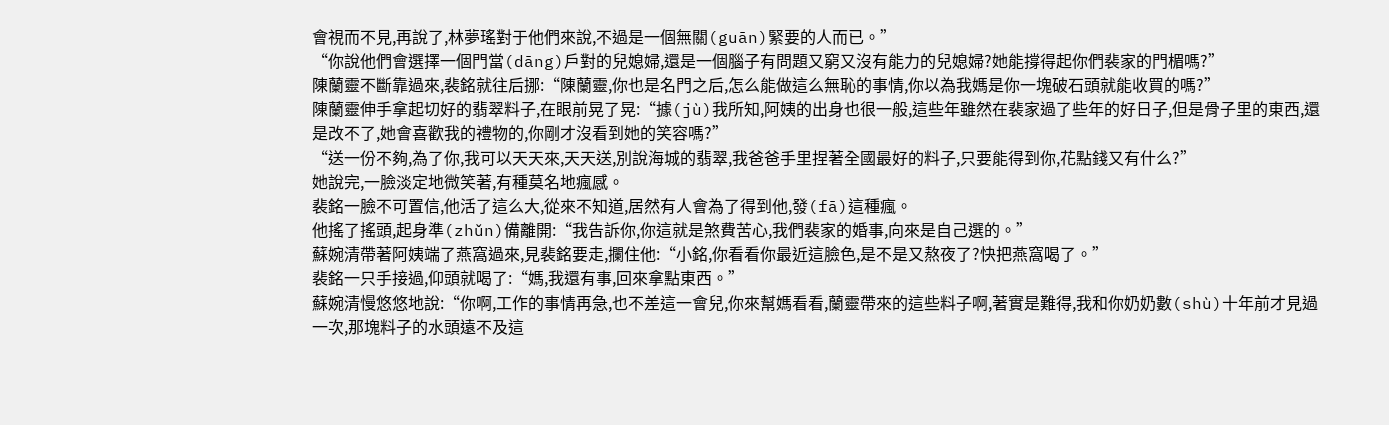會視而不見,再說了,林夢瑤對于他們來說,不過是一個無關(guān)緊要的人而已。”
“你說他們會選擇一個門當(dāng)戶對的兒媳婦,還是一個腦子有問題又窮又沒有能力的兒媳婦?她能撐得起你們裴家的門楣嗎?”
陳蘭靈不斷靠過來,裴銘就往后挪:“陳蘭靈,你也是名門之后,怎么能做這么無恥的事情,你以為我媽是你一塊破石頭就能收買的嗎?”
陳蘭靈伸手拿起切好的翡翠料子,在眼前晃了晃:“據(jù)我所知,阿姨的出身也很一般,這些年雖然在裴家過了些年的好日子,但是骨子里的東西,還是改不了,她會喜歡我的禮物的,你剛才沒看到她的笑容嗎?”
“送一份不夠,為了你,我可以天天來,天天送,別說海城的翡翠,我爸爸手里捏著全國最好的料子,只要能得到你,花點錢又有什么?”
她說完,一臉淡定地微笑著,有種莫名地瘋感。
裴銘一臉不可置信,他活了這么大,從來不知道,居然有人會為了得到他,發(fā)這種瘋。
他搖了搖頭,起身準(zhǔn)備離開:“我告訴你,你這就是煞費苦心,我們裴家的婚事,向來是自己選的。”
蘇婉清帶著阿姨端了燕窩過來,見裴銘要走,攔住他:“小銘,你看看你最近這臉色,是不是又熬夜了?快把燕窩喝了。”
裴銘一只手接過,仰頭就喝了:“媽,我還有事,回來拿點東西。”
蘇婉清慢悠悠地說:“你啊,工作的事情再急,也不差這一會兒,你來幫媽看看,蘭靈帶來的這些料子啊,著實是難得,我和你奶奶數(shù)十年前才見過一次,那塊料子的水頭遠不及這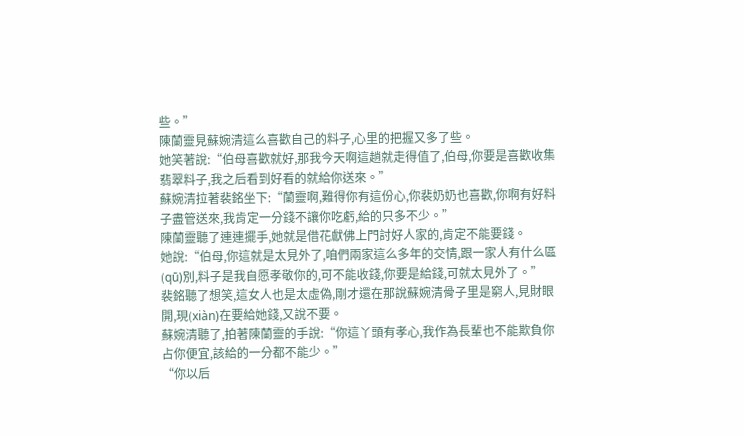些。”
陳蘭靈見蘇婉清這么喜歡自己的料子,心里的把握又多了些。
她笑著說:“伯母喜歡就好,那我今天啊這趟就走得值了,伯母,你要是喜歡收集翡翠料子,我之后看到好看的就給你送來。”
蘇婉清拉著裴銘坐下:“蘭靈啊,難得你有這份心,你裴奶奶也喜歡,你啊有好料子盡管送來,我肯定一分錢不讓你吃虧,給的只多不少。”
陳蘭靈聽了連連擺手,她就是借花獻佛上門討好人家的,肯定不能要錢。
她說:“伯母,你這就是太見外了,咱們兩家這么多年的交情,跟一家人有什么區(qū)別,料子是我自愿孝敬你的,可不能收錢,你要是給錢,可就太見外了。”
裴銘聽了想笑,這女人也是太虛偽,剛才還在那說蘇婉清骨子里是窮人,見財眼開,現(xiàn)在要給她錢,又說不要。
蘇婉清聽了,拍著陳蘭靈的手說:“你這丫頭有孝心,我作為長輩也不能欺負你占你便宜,該給的一分都不能少。”
“你以后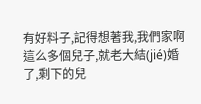有好料子,記得想著我,我們家啊這么多個兒子,就老大結(jié)婚了,剩下的兒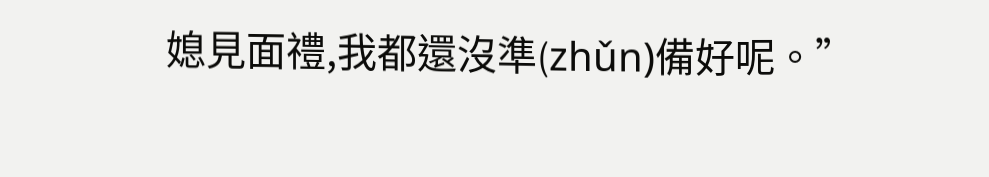媳見面禮,我都還沒準(zhǔn)備好呢。”